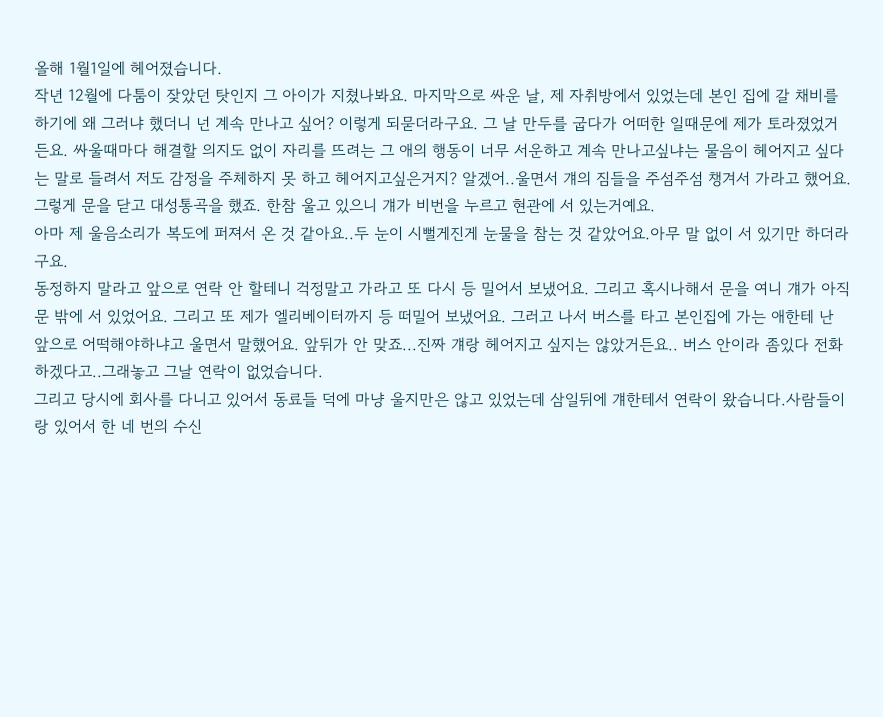올해 1월1일에 헤어졌습니다.
작년 12월에 다툼이 잦았던 탓인지 그 아이가 지쳤나봐요. 마지막으로 싸운 날, 제 자취방에서 있었는데 본인 집에 갈 채비를 하기에 왜 그러냐 했더니 넌 계속 만나고 싶어? 이렇게 되묻더라구요. 그 날 만두를 굽다가 어떠한 일때문에 제가 토라졌었거든요. 싸울때마다 해결할 의지도 없이 자리를 뜨려는 그 애의 행동이 너무 서운하고 계속 만나고싶냐는 물음이 헤어지고 싶다는 말로 들려서 저도 감정을 주체하지 못 하고 헤어지고싶은거지? 알겠어..울면서 걔의 짐들을 주섬주섬 챙겨서 가라고 했어요.
그렇게 문을 닫고 대성통곡을 했죠. 한참 울고 있으니 걔가 비번을 누르고 현관에 서 있는거예요.
아마 제 울음소리가 복도에 퍼져서 온 것 같아요..두 눈이 시뻘게진게 눈물을 참는 것 같았어요.아무 말 없이 서 있기만 하더라구요.
동정하지 말라고 앞으로 연락 안 할테니 걱정말고 가라고 또 다시 등 밀어서 보냈어요. 그리고 혹시나해서 문을 여니 걔가 아직 문 밖에 서 있었어요. 그리고 또 제가 엘리베이터까지 등 떠밀어 보냈어요. 그러고 나서 버스를 타고 본인집에 가는 애한테 난 앞으로 어떡해야하냐고 울면서 말했어요. 앞뒤가 안 맞죠...진짜 걔랑 헤어지고 싶지는 않았거든요.. 버스 안이라 좀있다 전화하겠다고..그래놓고 그날 연락이 없었습니다.
그리고 당시에 회사를 다니고 있어서 동료들 덕에 마냥 울지만은 않고 있었는데 삼일뒤에 걔한테서 연락이 왔습니다.사람들이랑 있어서 한 네 번의 수신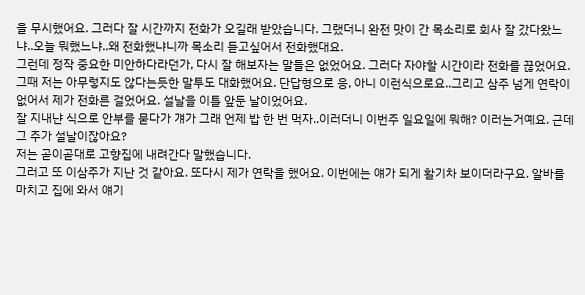을 무시했어요. 그러다 잘 시간까지 전화가 오길래 받았습니다. 그랬더니 완전 맛이 간 목소리로 회사 잘 갔다왔느냐..오늘 뭐했느냐..왜 전화했냐니까 목소리 듣고싶어서 전화했대요.
그런데 정작 중요한 미안하다라던가, 다시 잘 해보자는 말들은 없었어요. 그러다 자야할 시간이라 전화를 끊었어요. 그때 저는 아무렇지도 않다는듯한 말투도 대화했어요. 단답형으로 응, 아니 이런식으로요..그리고 삼주 넘게 연락이 없어서 제가 전화른 걸었어요. 설날을 이틀 앞둔 날이었어요.
잘 지내냔 식으로 안부를 묻다가 걔가 그래 언제 밥 한 번 먹자..이러더니 이번주 일요일에 뭐해? 이러는거예요. 근데 그 주가 설날이잖아요?
저는 곧이곧대로 고향집에 내려간다 말했습니다.
그러고 또 이삼주가 지난 것 같아요. 또다시 제가 연락을 했어요. 이번에는 얘가 되게 활기차 보이더라구요. 알바를 마치고 집에 와서 얘기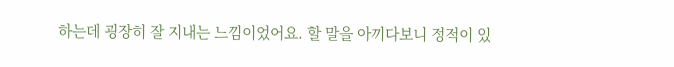하는데 굉장히 잘 지내는 느낌이었어요. 할 말을 아끼다보니 정적이 있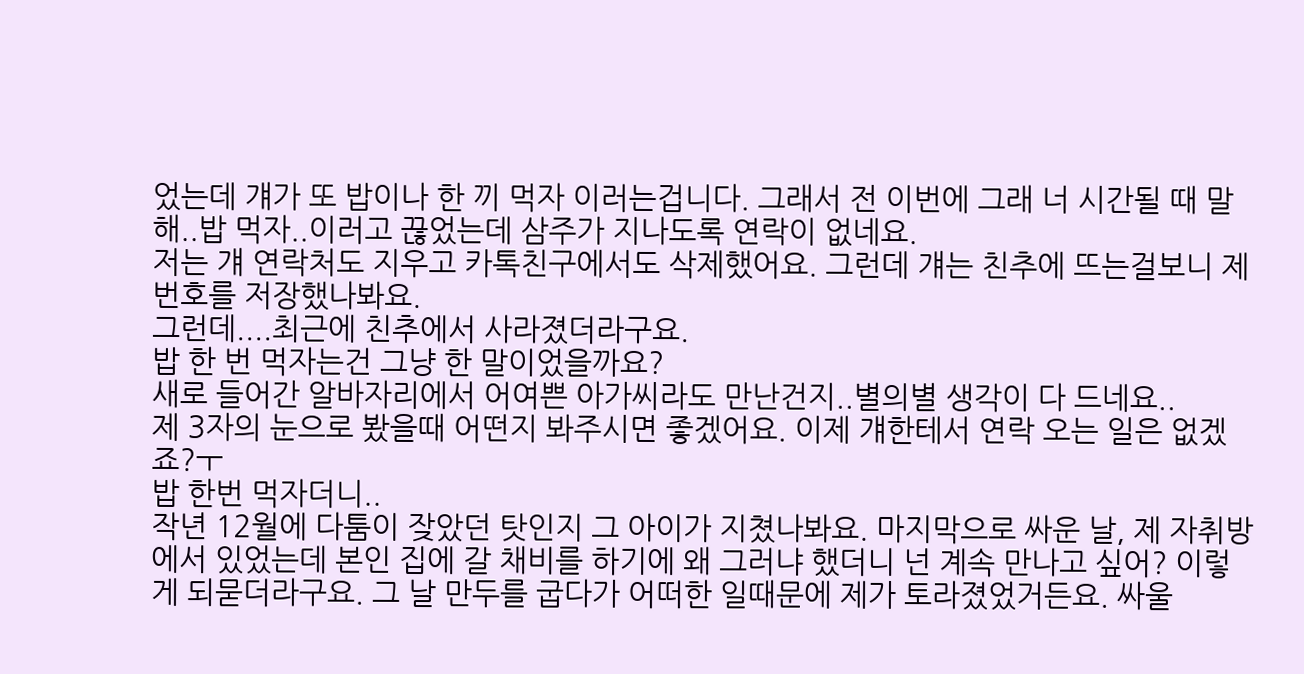었는데 걔가 또 밥이나 한 끼 먹자 이러는겁니다. 그래서 전 이번에 그래 너 시간될 때 말해..밥 먹자..이러고 끊었는데 삼주가 지나도록 연락이 없네요.
저는 걔 연락처도 지우고 카톡친구에서도 삭제했어요. 그런데 걔는 친추에 뜨는걸보니 제 번호를 저장했나봐요.
그런데....최근에 친추에서 사라졌더라구요.
밥 한 번 먹자는건 그냥 한 말이었을까요?
새로 들어간 알바자리에서 어여쁜 아가씨라도 만난건지..별의별 생각이 다 드네요..
제 3자의 눈으로 봤을때 어떤지 봐주시면 좋겠어요. 이제 걔한테서 연락 오는 일은 없겠죠?ㅜ
밥 한번 먹자더니..
작년 12월에 다툼이 잦았던 탓인지 그 아이가 지쳤나봐요. 마지막으로 싸운 날, 제 자취방에서 있었는데 본인 집에 갈 채비를 하기에 왜 그러냐 했더니 넌 계속 만나고 싶어? 이렇게 되묻더라구요. 그 날 만두를 굽다가 어떠한 일때문에 제가 토라졌었거든요. 싸울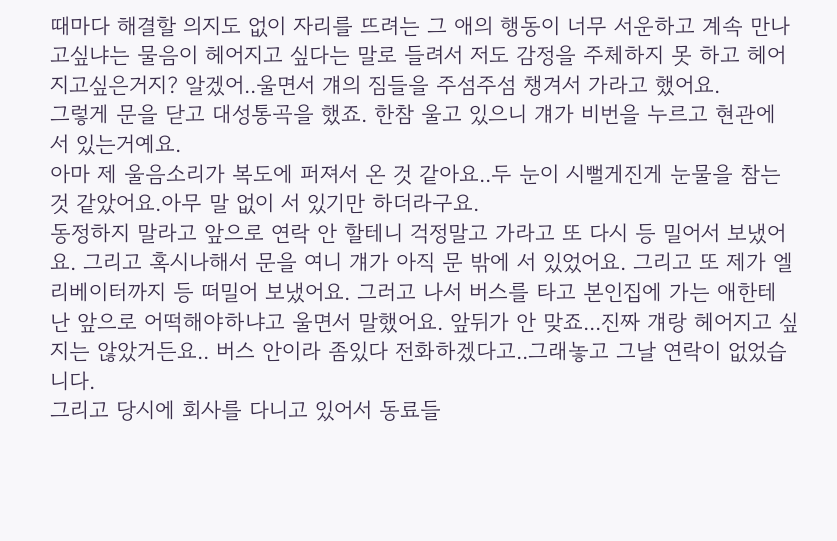때마다 해결할 의지도 없이 자리를 뜨려는 그 애의 행동이 너무 서운하고 계속 만나고싶냐는 물음이 헤어지고 싶다는 말로 들려서 저도 감정을 주체하지 못 하고 헤어지고싶은거지? 알겠어..울면서 걔의 짐들을 주섬주섬 챙겨서 가라고 했어요.
그렇게 문을 닫고 대성통곡을 했죠. 한참 울고 있으니 걔가 비번을 누르고 현관에 서 있는거예요.
아마 제 울음소리가 복도에 퍼져서 온 것 같아요..두 눈이 시뻘게진게 눈물을 참는 것 같았어요.아무 말 없이 서 있기만 하더라구요.
동정하지 말라고 앞으로 연락 안 할테니 걱정말고 가라고 또 다시 등 밀어서 보냈어요. 그리고 혹시나해서 문을 여니 걔가 아직 문 밖에 서 있었어요. 그리고 또 제가 엘리베이터까지 등 떠밀어 보냈어요. 그러고 나서 버스를 타고 본인집에 가는 애한테 난 앞으로 어떡해야하냐고 울면서 말했어요. 앞뒤가 안 맞죠...진짜 걔랑 헤어지고 싶지는 않았거든요.. 버스 안이라 좀있다 전화하겠다고..그래놓고 그날 연락이 없었습니다.
그리고 당시에 회사를 다니고 있어서 동료들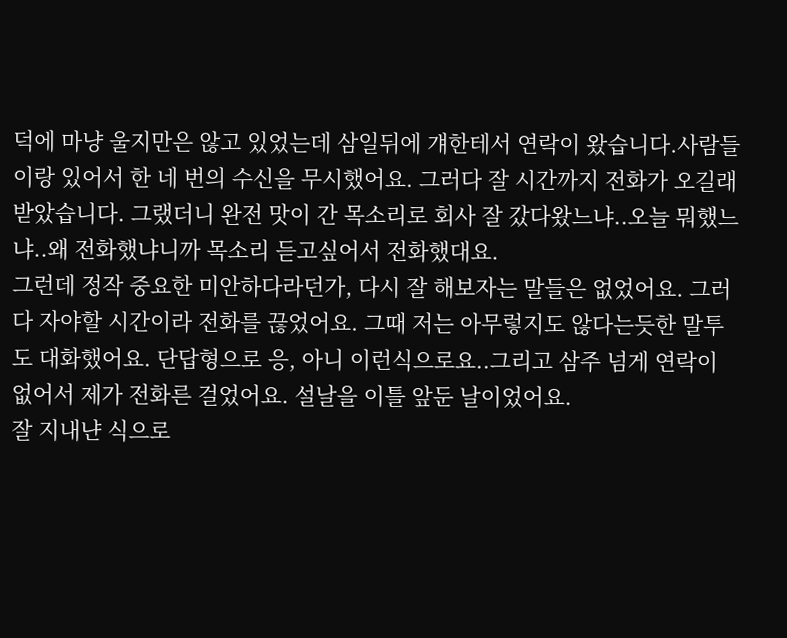덕에 마냥 울지만은 않고 있었는데 삼일뒤에 걔한테서 연락이 왔습니다.사람들이랑 있어서 한 네 번의 수신을 무시했어요. 그러다 잘 시간까지 전화가 오길래 받았습니다. 그랬더니 완전 맛이 간 목소리로 회사 잘 갔다왔느냐..오늘 뭐했느냐..왜 전화했냐니까 목소리 듣고싶어서 전화했대요.
그런데 정작 중요한 미안하다라던가, 다시 잘 해보자는 말들은 없었어요. 그러다 자야할 시간이라 전화를 끊었어요. 그때 저는 아무렇지도 않다는듯한 말투도 대화했어요. 단답형으로 응, 아니 이런식으로요..그리고 삼주 넘게 연락이 없어서 제가 전화른 걸었어요. 설날을 이틀 앞둔 날이었어요.
잘 지내냔 식으로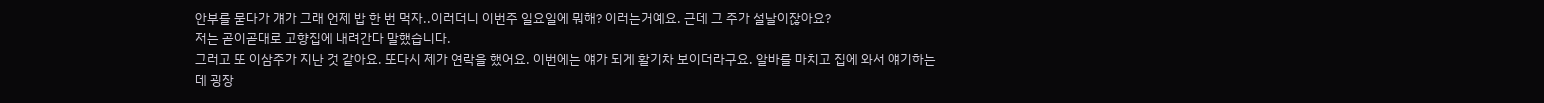안부를 묻다가 걔가 그래 언제 밥 한 번 먹자..이러더니 이번주 일요일에 뭐해? 이러는거예요. 근데 그 주가 설날이잖아요?
저는 곧이곧대로 고향집에 내려간다 말했습니다.
그러고 또 이삼주가 지난 것 같아요. 또다시 제가 연락을 했어요. 이번에는 얘가 되게 활기차 보이더라구요. 알바를 마치고 집에 와서 얘기하는데 굉장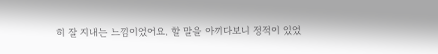히 잘 지내는 느낌이었어요. 할 말을 아끼다보니 정적이 있었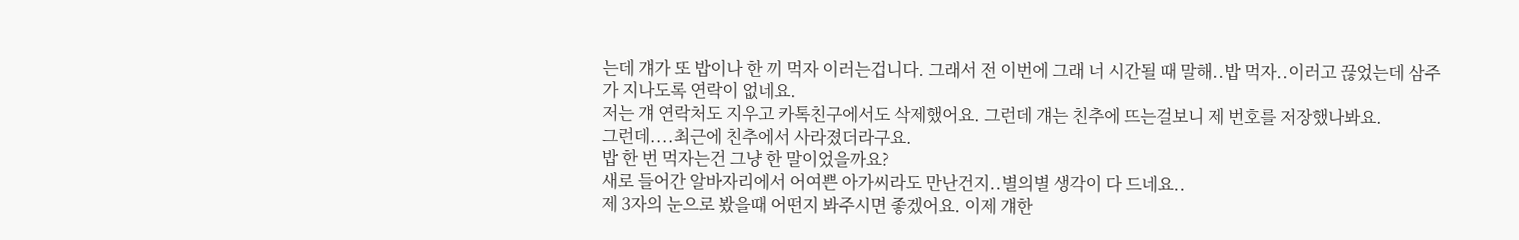는데 걔가 또 밥이나 한 끼 먹자 이러는겁니다. 그래서 전 이번에 그래 너 시간될 때 말해..밥 먹자..이러고 끊었는데 삼주가 지나도록 연락이 없네요.
저는 걔 연락처도 지우고 카톡친구에서도 삭제했어요. 그런데 걔는 친추에 뜨는걸보니 제 번호를 저장했나봐요.
그런데....최근에 친추에서 사라졌더라구요.
밥 한 번 먹자는건 그냥 한 말이었을까요?
새로 들어간 알바자리에서 어여쁜 아가씨라도 만난건지..별의별 생각이 다 드네요..
제 3자의 눈으로 봤을때 어떤지 봐주시면 좋겠어요. 이제 걔한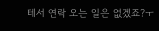테서 연락 오는 일은 없겠죠?ㅜ